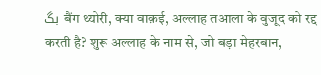بگ बैंग थ्योरी, क्या वाक़ई, अल्लाह तआला के वुजूद को रद्द करती है? शुरू अल्लाह के नाम से, जो बड़ा मेहरबान,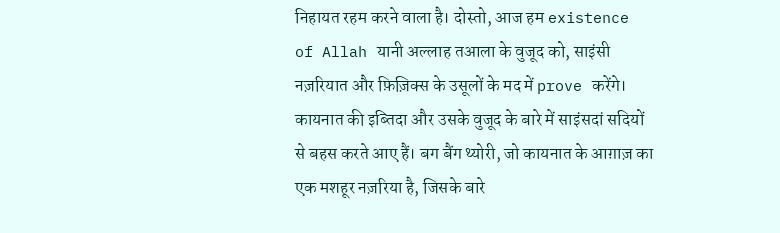निहायत रहम करने वाला है। दोस्तो, आज हम existence of Allah यानी अल्लाह तआला के वुजूद को, साइंसी नज़रियात और फ़िज़िक्स के उसूलों के मद में prove करेंगे। कायनात की इब्तिदा और उसके वुजूद के बारे में साइंसदां सदियों से बहस करते आए हैं। बग बैंग थ्योरी, जो कायनात के आग़ाज़ का एक मशहूर नज़रिया है, जिसके बारे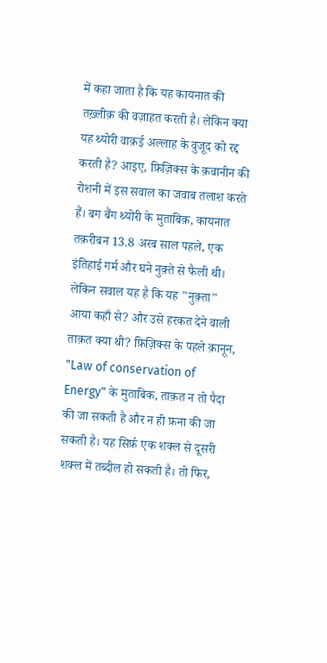में कहा जाता है कि यह कायनात की तख़्लीक़ की वज़ाहत करती है। लेकिन क्या यह थ्योरी वाक़ई अल्लाह के वुजूद को रद्द करती है? आइए, फ़िज़िक्स के क़वानीन की रोशनी में इस सवाल का जवाब तलाश करते हैं। बग बैंग थ्योरी के मुताबिक़, कायनात तक़रीबन 13.8 अरब साल पहले, एक इंतिहाई गर्म और घने नुक़्ते से फैली थी। लेकिन सवाल यह है कि यह "नुक़्ता" आया कहाँ से? और उसे हरकत देने वाली ताक़त क्या थी? फ़िज़िक्स के पहले क़ानून, "Law of conservation of Energy" के मुताबिक, ताक़त न तो पैदा की जा सकती है और न ही फ़ना की जा सकती है। यह सिर्फ़ एक शक्ल से दूसरी शक्ल में तब्दील हो सकती है। तो फिर,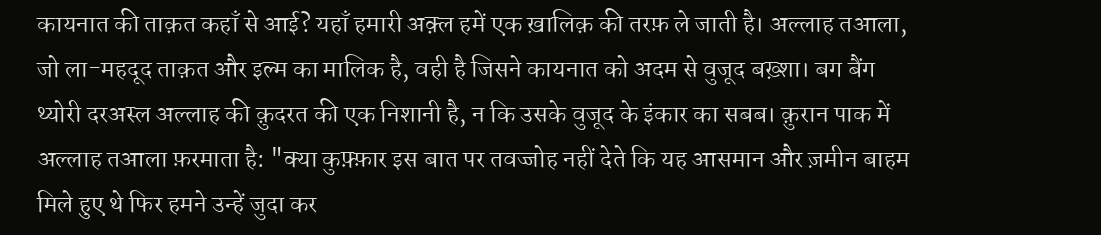कायनात की ताक़त कहाँ से आई? यहाँ हमारी अक़्ल हमें एक ख़ालिक़ की तरफ़ ले जाती है। अल्लाह तआला, जो ला-महदूद ताक़त और इल्म का मालिक है, वही है जिसने कायनात को अदम से वुजूद बख़्शा। बग बैंग थ्योरी दरअस्ल अल्लाह की क़ुदरत की एक निशानी है, न कि उसके वुजूद के इंकार का सबब। क़ुरान पाक में अल्लाह तआला फ़रमाता है: "क्या कुफ़्फ़ार इस बात पर तवज्जोह नहीं देते कि यह आसमान और ज़मीन बाहम मिले हुए थे फिर हमने उन्हें जुदा कर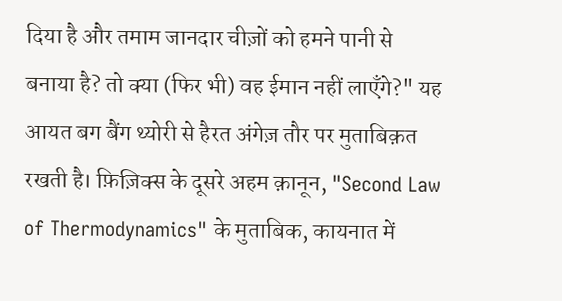दिया है और तमाम जानदार चीज़ों को हमने पानी से बनाया है? तो क्या (फिर भी) वह ईमान नहीं लाएँगे?" यह आयत बग बैंग थ्योरी से हैरत अंगेज़ तौर पर मुताबिक़त रखती है। फ़िज़िक्स के दूसरे अहम क़ानून, "Second Law of Thermodynamics" के मुताबिक, कायनात में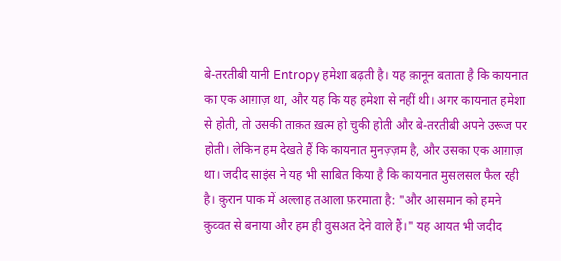बे-तरतीबी यानी Entropy हमेशा बढ़ती है। यह क़ानून बताता है कि कायनात का एक आग़ाज़ था, और यह कि यह हमेशा से नहीं थी। अगर कायनात हमेशा से होती, तो उसकी ताक़त ख़त्म हो चुकी होती और बे-तरतीबी अपने उरूज पर होती। लेकिन हम देखते हैं कि कायनात मुनज़्ज़म है, और उसका एक आग़ाज़ था। जदीद साइंस ने यह भी साबित किया है कि कायनात मुसलसल फैल रही है। क़ुरान पाक में अल्लाह तआला फ़रमाता है: "और आसमान को हमने क़ुव्वत से बनाया और हम ही वुसअत देने वाले हैं।" यह आयत भी जदीद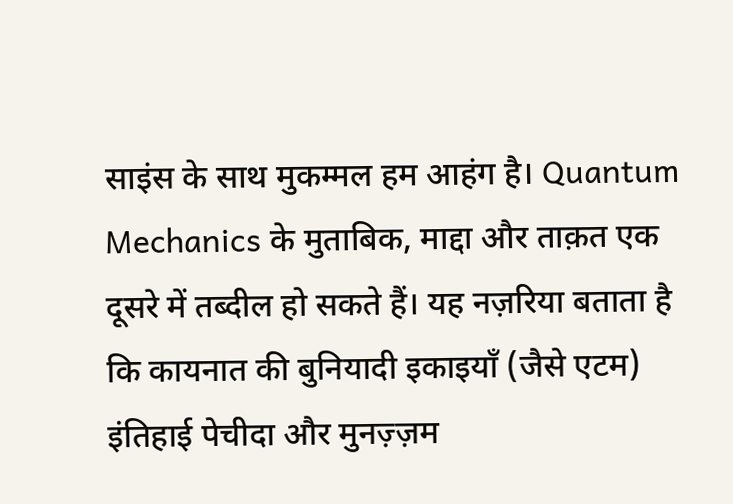साइंस के साथ मुकम्मल हम आहंग है। Quantum Mechanics के मुताबिक, माद्दा और ताक़त एक दूसरे में तब्दील हो सकते हैं। यह नज़रिया बताता है कि कायनात की बुनियादी इकाइयाँ (जैसे एटम) इंतिहाई पेचीदा और मुनज़्ज़म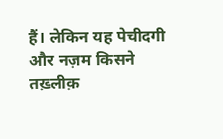हैं। लेकिन यह पेचीदगी और नज़म किसने तख़्लीक़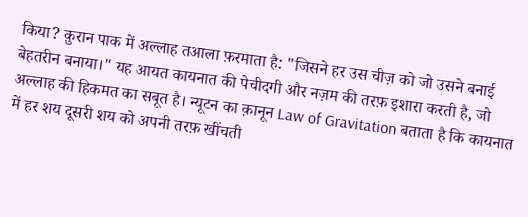किया? क़ुरान पाक में अल्लाह तआला फ़रमाता है: "जिसने हर उस चीज़ को जो उसने बनाई बेहतरीन बनाया।" यह आयत कायनात की पेचीदगी और नज़म की तरफ़ इशारा करती है, जो अल्लाह की हिकमत का सबूत है। न्यूटन का क़ानून Law of Gravitation बताता है कि कायनात में हर शय दूसरी शय को अपनी तरफ़ खींचती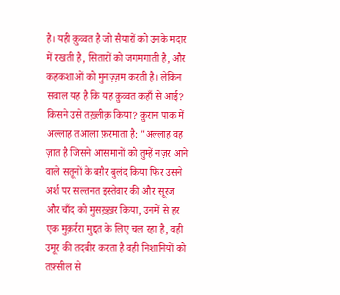है। यही क़ुव्वत है जो सैयारों को उनके मदार में रखती है, सितारों को जगमगाती है, और कहकशाओं को मुनज़्ज़म करती है। लेकिन सवाल यह है कि यह क़ुव्वत कहाँ से आई? किसने उसे तख़्लीक़ किया? क़ुरान पाक में अल्लाह तआला फ़रमाता है: "अल्लाह वह ज़ात है जिसने आसमानों को तुम्हें नज़र आने वाले सतूनों के बग़ैर बुलंद किया फिर उसने अर्श पर सल्तनत इस्तेवार की और सूरज और चाँद को मुसख़्ख़र किया, उनमें से हर एक मुक़र्ररा मुद्दत के लिए चल रहा है, वही उमूर की तदबीर करता है वही निशानियों को तफ़्सील से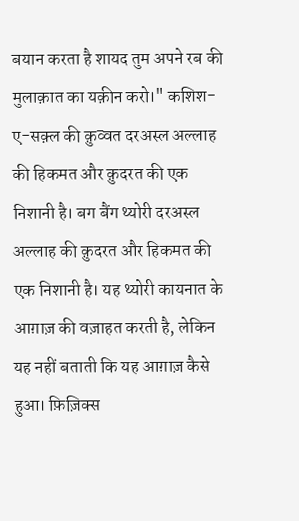बयान करता है शायद तुम अपने रब की मुलाक़ात का यक़ीन करो।" कशिश-ए-सक़्ल की क़ुव्वत दरअस्ल अल्लाह की हिकमत और क़ुदरत की एक निशानी है। बग बैंग थ्योरी दरअस्ल अल्लाह की क़ुदरत और हिकमत की एक निशानी है। यह थ्योरी कायनात के आग़ाज़ की वज़ाहत करती है, लेकिन यह नहीं बताती कि यह आग़ाज़ कैसे हुआ। फ़िज़िक्स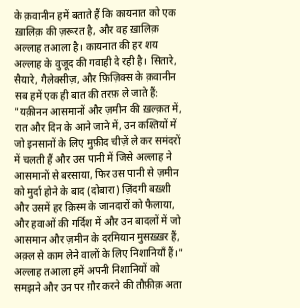के क़वानीन हमें बताते हैं कि कायनात को एक ख़ालिक़ की ज़रूरत है, और वह ख़ालिक़ अल्लाह तआला है। कायनात की हर शय अल्लाह के वुजूद की गवाही दे रही है। सितारे, सैयारे, गैलेक्सीज़, और फ़िज़िक्स के क़वानीन सब हमें एक ही बात की तरफ़ ले जाते हैं: "यक़ीनन आसमानों और ज़मीन की ख़ल्क़त में, रात और दिन के आने जाने में, उन कश्तियों में जो इनसानों के लिए मुफ़ीद चीज़ें ले कर समंदरों में चलती हैं और उस पानी में जिसे अल्लाह ने आसमानों से बरसाया, फिर उस पानी से ज़मीन को मुर्दा होने के बाद (दोबारा) ज़िंदगी बख़्शी और उसमें हर क़िस्म के जानदारों को फैलाया, और हवाओं की गर्दिश में और उन बादलों में जो आसमान और ज़मीन के दरमियान मुसख़्ख़र हैं, अक़्ल से काम लेने वालों के लिए निशानियाँ हैं।" अल्लाह तआला हमें अपनी निशानियों को समझने और उन पर ग़ौर करने की तौफ़ीक़ अता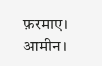फ़रमाए। आमीन।